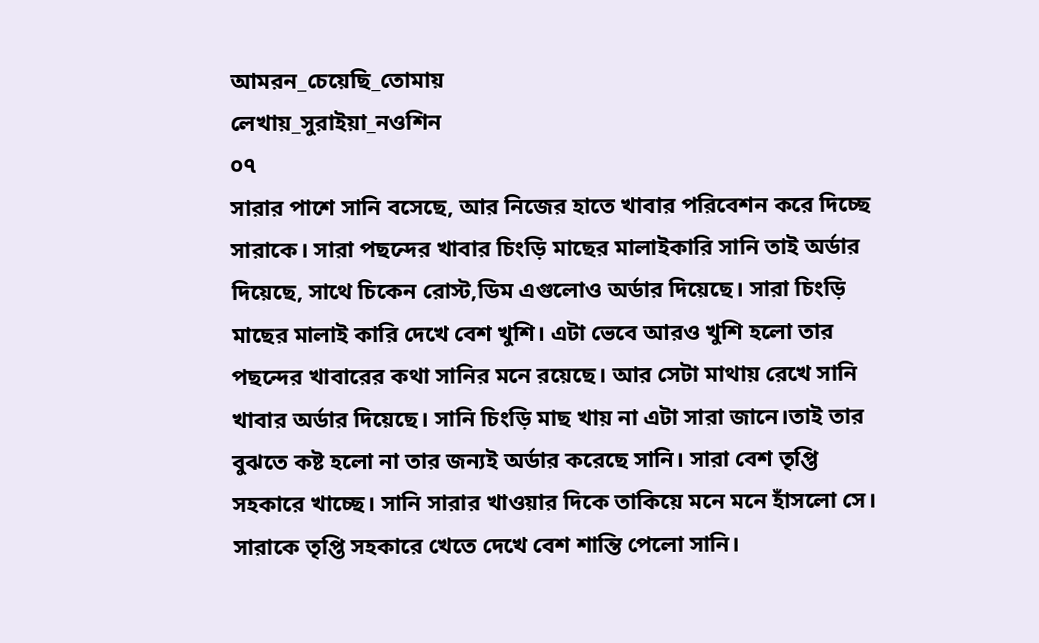আমরন_চেয়েছি_তোমায়
লেখায়_সুরাইয়া_নওশিন
০৭
সারার পাশে সানি বসেছে, আর নিজের হাতে খাবার পরিবেশন করে দিচ্ছে সারাকে। সারা পছন্দের খাবার চিংড়ি মাছের মালাইকারি সানি তাই অর্ডার দিয়েছে, সাথে চিকেন রোস্ট,ডিম এগুলোও অর্ডার দিয়েছে। সারা চিংড়ি মাছের মালাই কারি দেখে বেশ খুশি। এটা ভেবে আরও খুশি হলো তার পছন্দের খাবারের কথা সানির মনে রয়েছে। আর সেটা মাথায় রেখে সানি খাবার অর্ডার দিয়েছে। সানি চিংড়ি মাছ খায় না এটা সারা জানে।তাই তার বুঝতে কষ্ট হলো না তার জন্যই অর্ডার করেছে সানি। সারা বেশ তৃপ্তি সহকারে খাচ্ছে। সানি সারার খাওয়ার দিকে তাকিয়ে মনে মনে হাঁসলো সে। সারাকে তৃপ্তি সহকারে খেতে দেখে বেশ শান্তি পেলো সানি।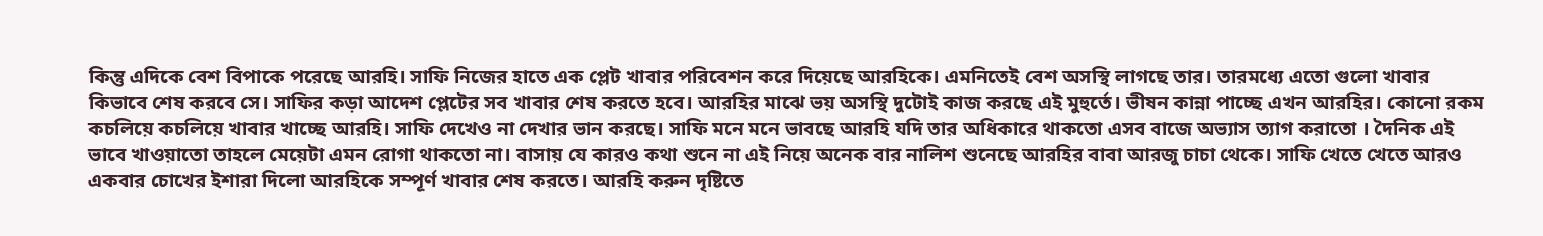কিন্তু এদিকে বেশ বিপাকে পরেছে আরহি। সাফি নিজের হাতে এক প্লেট খাবার পরিবেশন করে দিয়েছে আরহিকে। এমনিতেই বেশ অসস্থি লাগছে তার। তারমধ্যে এতো গুলো খাবার কিভাবে শেষ করবে সে। সাফির কড়া আদেশ প্লেটের সব খাবার শেষ করতে হবে। আরহির মাঝে ভয় অসস্থি দুটোই কাজ করছে এই মুহুর্তে। ভীষন কান্না পাচ্ছে এখন আরহির। কোনো রকম কচলিয়ে কচলিয়ে খাবার খাচ্ছে আরহি। সাফি দেখেও না দেখার ভান করছে। সাফি মনে মনে ভাবছে আরহি যদি তার অধিকারে থাকতো এসব বাজে অভ্যাস ত্যাগ করাতো । দৈনিক এই ভাবে খাওয়াতো তাহলে মেয়েটা এমন রোগা থাকতো না। বাসায় যে কারও কথা শুনে না এই নিয়ে অনেক বার নালিশ শুনেছে আরহির বাবা আরজু চাচা থেকে। সাফি খেতে খেতে আরও একবার চোখের ইশারা দিলো আরহিকে সম্পূর্ণ খাবার শেষ করতে। আরহি করুন দৃষ্টিতে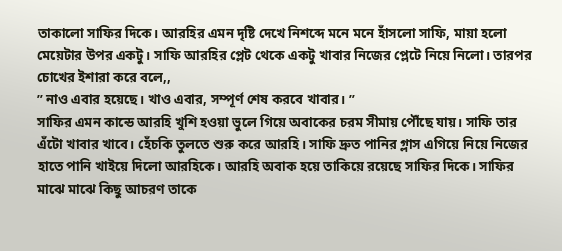তাকালো সাফির দিকে। আরহির এমন দৃষ্টি দেখে নিশব্দে মনে মনে হাঁসলো সাফি, মায়া হলো মেয়েটার উপর একটু। সাফি আরহির প্লেট থেকে একটু খাবার নিজের প্লেটে নিয়ে নিলো। তারপর চোখের ইশারা করে বলে,,
” নাও এবার হয়েছে। খাও এবার, সম্পূর্ণ শেষ করবে খাবার। ”
সাফির এমন কান্ডে আরহি খুশি হওয়া ভুলে গিয়ে অবাকের চরম সীমায় পৌঁছে যায়। সাফি তার এঁটো খাবার খাবে। হেঁচকি তুলতে শুরু করে আরহি। সাফি দ্রুত পানির গ্লাস এগিয়ে নিয়ে নিজের হাতে পানি খাইয়ে দিলো আরহিকে। আরহি অবাক হয়ে তাকিয়ে রয়েছে সাফির দিকে। সাফির মাঝে মাঝে কিছু আচরণ তাকে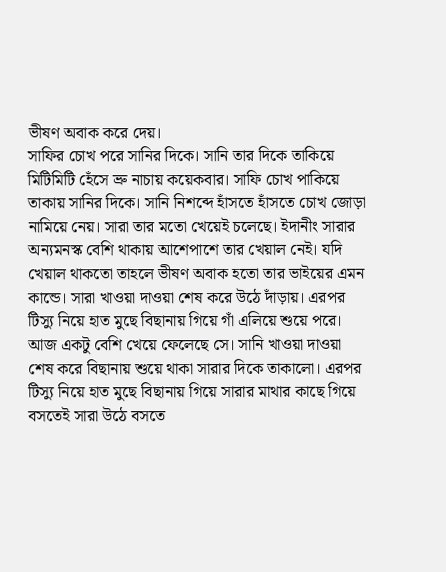ভীষণ অবাক করে দেয়।
সাফির চোখ পরে সানির দিকে। সানি তার দিকে তাকিয়ে মিটিমিটি হেঁসে ভ্রু নাচায় কয়েকবার। সাফি চোখ পাকিয়ে তাকায় সানির দিকে। সানি নিশব্দে হাঁসতে হাঁসতে চোখ জোড়া নামিয়ে নেয়। সারা তার মতো খেয়েই চলেছে। ইদানীং সারার অন্যমনস্ক বেশি থাকায় আশেপাশে তার খেয়াল নেই। যদি খেয়াল থাকতো তাহলে ভীষণ অবাক হতো তার ভাইয়ের এমন কান্ডে। সারা খাওয়া দাওয়া শেষ করে উঠে দাঁড়ায়। এরপর টিস্যু নিয়ে হাত মুছে বিছানায় গিয়ে গাঁ এলিয়ে শুয়ে পরে। আজ একটু বেশি খেয়ে ফেলেছে সে। সানি খাওয়া দাওয়া শেষ করে বিছানায় শুয়ে থাকা সারার দিকে তাকালো। এরপর টিস্যু নিয়ে হাত মুছে বিছানায় গিয়ে সারার মাথার কাছে গিয়ে বসতেই সারা উঠে বসতে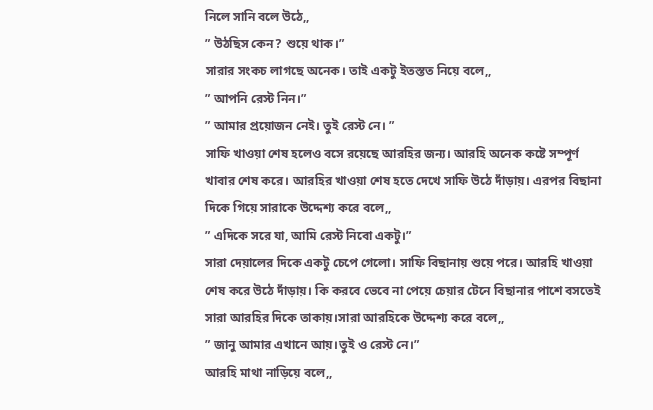নিলে সানি বলে উঠে,,
” উঠছিস কেন? শুয়ে থাক।”
সারার সংকচ লাগছে অনেক। তাই একটু ইতস্তত নিয়ে বলে,,
” আপনি রেস্ট নিন।”
” আমার প্রয়োজন নেই। তুই রেস্ট নে। ”
সাফি খাওয়া শেষ হলেও বসে রয়েছে আরহির জন্য। আরহি অনেক কষ্টে সম্পূর্ণ খাবার শেষ করে। আরহির খাওয়া শেষ হতে দেখে সাফি উঠে দাঁড়ায়। এরপর বিছানা দিকে গিয়ে সারাকে উদ্দেশ্য করে বলে,,
” এদিকে সরে যা, আমি রেস্ট নিবো একটু।”
সারা দেয়ালের দিকে একটু চেপে গেলো। সাফি বিছানায় শুয়ে পরে। আরহি খাওয়া শেষ করে উঠে দাঁড়ায়। কি করবে ভেবে না পেয়ে চেয়ার টেনে বিছানার পাশে বসতেই সারা আরহির দিকে তাকায়।সারা আরহিকে উদ্দেশ্য করে বলে,,
” জানু আমার এখানে আয়।তুই ও রেস্ট নে।”
আরহি মাথা নাড়িয়ে বলে,,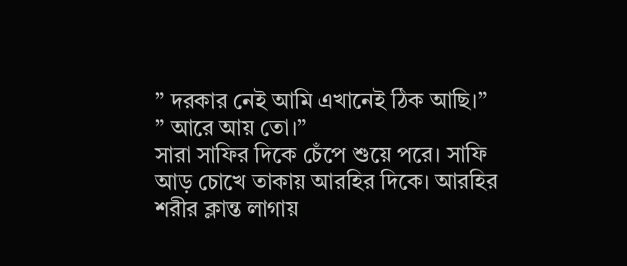” দরকার নেই আমি এখানেই ঠিক আছি।”
” আরে আয় তো।”
সারা সাফির দিকে চেঁপে শুয়ে পরে। সাফি আড় চোখে তাকায় আরহির দিকে। আরহির শরীর ক্লান্ত লাগায়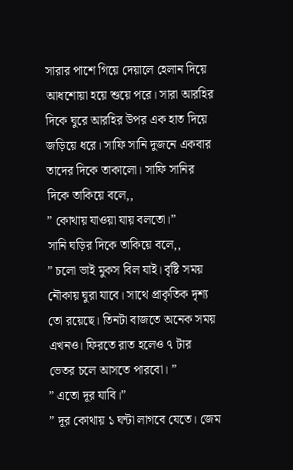সারার পাশে গিয়ে দেয়ালে হেলান দিয়ে আধশোয়া হয়ে শুয়ে পরে। সারা আরহির দিকে ঘুরে আরহির উপর এক হাত দিয়ে জড়িয়ে ধরে। সাফি সানি দুজনে একবার তাদের দিকে তাকালো। সাফি সানির দিকে তাকিয়ে বলে,,
” কোথায় যাওয়া যায় বলতো।”
সানি ঘড়ির দিকে তাকিয়ে বলে,,
” চলো ভাই মুকস বিল যাই। বৃষ্টি সময় নৌকায় ঘুরা যাবে। সাথে প্রাকৃতিক দৃশ্য তো রয়েছে। তিনটা বাজতে অনেক সময় এখনও। ফিরতে রাত হলেও ৭ টার ভেতর চলে আসতে পারবো। ”
” এতো দূর যাবি।”
” দূর কোথায় ১ ঘন্টা লাগবে যেতে। জেম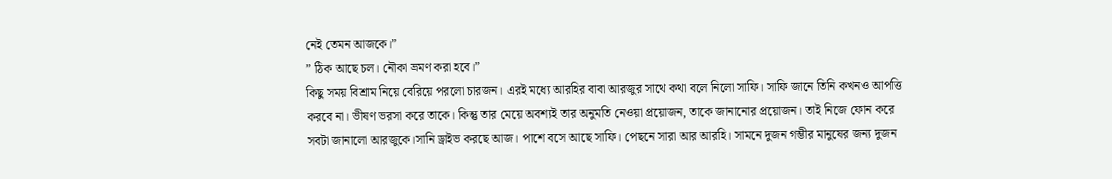নেই তেমন আজকে।”
” ঠিক আছে চল। নৌকা ভ্রমণ করা হবে।”
কিছু সময় বিশ্রাম নিয়ে বেরিয়ে পরলো চারজন। এরই মধ্যে আরহির বাবা আরজুর সাথে কথা বলে নিলো সাফি। সাফি জানে তিনি কখনও আপত্তি করবে না। ভীষণ ভরসা করে তাকে। কিন্তু তার মেয়ে অবশ্যই তার অনুমতি নেওয়া প্রয়োজন, তাকে জানানোর প্রয়োজন। তাই নিজে ফোন করে সবটা জানালো আরজুকে।সানি ড্রাইভ করছে আজ। পাশে বসে আছে সাফি। পেছনে সারা আর আরহি। সামনে দুজন গম্ভীর মানুষের জন্য দুজন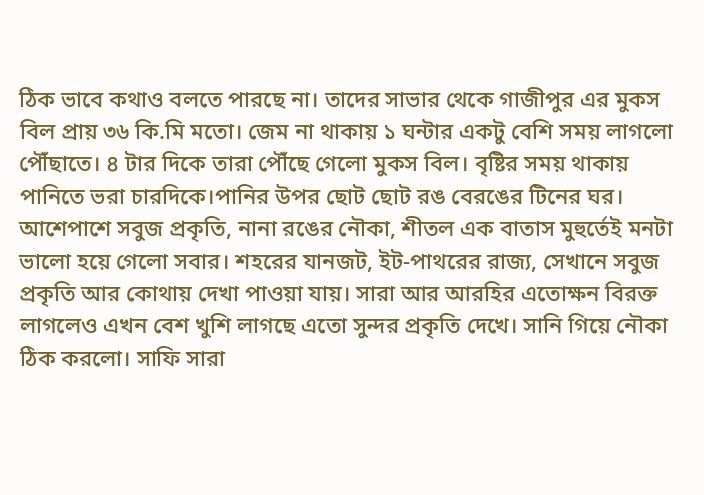ঠিক ভাবে কথাও বলতে পারছে না। তাদের সাভার থেকে গাজীপুর এর মুকস বিল প্রায় ৩৬ কি.মি মতো। জেম না থাকায় ১ ঘন্টার একটু বেশি সময় লাগলো পৌঁছাতে। ৪ টার দিকে তারা পৌঁছে গেলো মুকস বিল। বৃষ্টির সময় থাকায় পানিতে ভরা চারদিকে।পানির উপর ছোট ছোট রঙ বেরঙের টিনের ঘর। আশেপাশে সবুজ প্রকৃতি, নানা রঙের নৌকা, শীতল এক বাতাস মুহুর্তেই মনটা ভালো হয়ে গেলো সবার। শহরের যানজট, ইট-পাথরের রাজ্য, সেখানে সবুজ প্রকৃতি আর কোথায় দেখা পাওয়া যায়। সারা আর আরহির এতোক্ষন বিরক্ত লাগলেও এখন বেশ খুশি লাগছে এতো সুন্দর প্রকৃতি দেখে। সানি গিয়ে নৌকা ঠিক করলো। সাফি সারা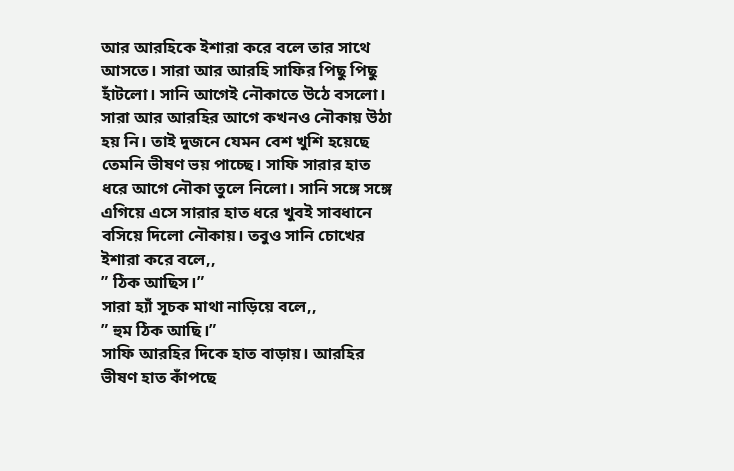আর আরহিকে ইশারা করে বলে তার সাথে আসতে। সারা আর আরহি সাফির পিছু পিছু হাঁটলো। সানি আগেই নৌকাতে উঠে বসলো। সারা আর আরহির আগে কখনও নৌকায় উঠা হয় নি। তাই দুজনে যেমন বেশ খুশি হয়েছে তেমনি ভীষণ ভয় পাচ্ছে। সাফি সারার হাত ধরে আগে নৌকা তুলে নিলো। সানি সঙ্গে সঙ্গে এগিয়ে এসে সারার হাত ধরে খুবই সাবধানে বসিয়ে দিলো নৌকায়। তবুও সানি চোখের ইশারা করে বলে,,
” ঠিক আছিস।”
সারা হ্যাঁ সূচক মাথা নাড়িয়ে বলে,,
” হুম ঠিক আছি।”
সাফি আরহির দিকে হাত বাড়ায়। আরহির ভীষণ হাত কাঁপছে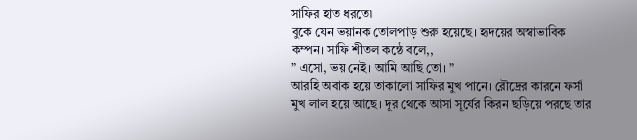সাফির হাত ধরতে৷
বুকে যেন ভয়ানক তোলপাড় শুরু হয়েছে। হৃদয়ের অস্বাভাবিক কম্পন। সাফি শীতল কন্ঠে বলে,,
” এসো, ভয় নেই। আমি আছি তো। ”
আরহি অবাক হয়ে তাকালো সাফির মুখ পানে। রৌদ্রের কারনে ফর্সা মুখ লাল হয়ে আছে। দূর থেকে আসা সূর্যের কিরন ছড়িয়ে পরছে তার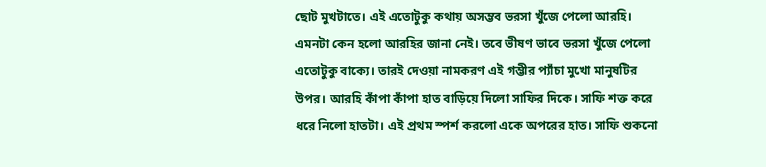ছোট মুখটাতে। এই এতোটুকু কথায় অসম্ভব ভরসা খুঁজে পেলো আরহি। এমনটা কেন হলো আরহির জানা নেই। তবে ভীষণ ভাবে ভরসা খুঁজে পেলো এতোটুকু বাক্যে। তারই দেওয়া নামকরণ এই গম্ভীর প্যাঁচা মুখো মানুষটির উপর। আরহি কাঁপা কাঁপা হাত বাড়িয়ে দিলো সাফির দিকে। সাফি শক্ত করে ধরে নিলো হাতটা। এই প্রথম স্পর্শ করলো একে অপরের হাত। সাফি শুকনো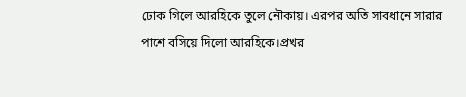ঢোক গিলে আরহিকে তুলে নৌকায়। এরপর অতি সাবধানে সারার পাশে বসিয়ে দিলো আরহিকে।প্রখর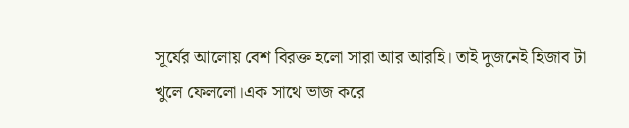সূর্যের আলোয় বেশ বিরক্ত হলো সারা আর আরহি। তাই দুজনেই হিজাব টা খুলে ফেললো।এক সাথে ভাজ করে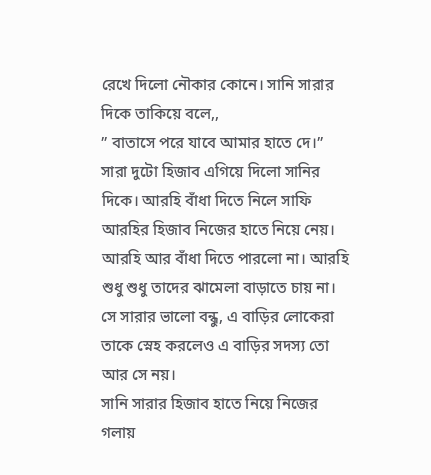রেখে দিলো নৌকার কোনে। সানি সারার দিকে তাকিয়ে বলে,,
” বাতাসে পরে যাবে আমার হাতে দে।”
সারা দুটো হিজাব এগিয়ে দিলো সানির দিকে। আরহি বাঁধা দিতে নিলে সাফি আরহির হিজাব নিজের হাতে নিয়ে নেয়। আরহি আর বাঁধা দিতে পারলো না। আরহি শুধু শুধু তাদের ঝামেলা বাড়াতে চায় না। সে সারার ভালো বন্ধু, এ বাড়ির লোকেরা তাকে স্নেহ করলেও এ বাড়ির সদস্য তো আর সে নয়।
সানি সারার হিজাব হাতে নিয়ে নিজের গলায়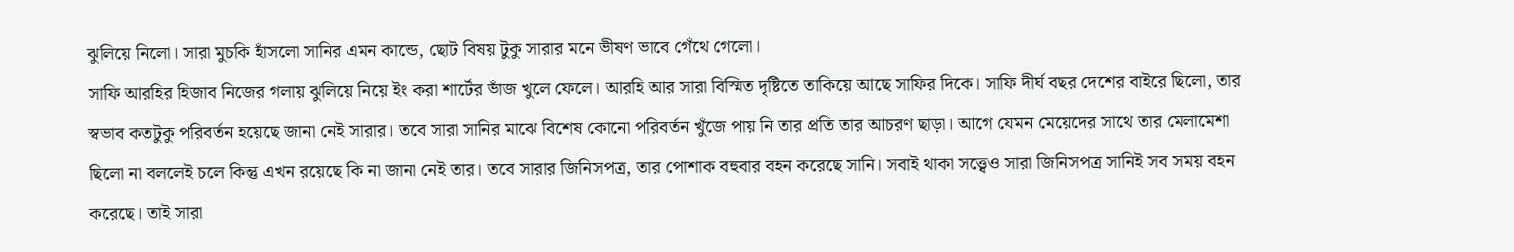ঝুলিয়ে নিলো। সারা মুচকি হাঁসলো সানির এমন কান্ডে, ছোট বিষয় টুকু সারার মনে ভীষণ ভাবে গেঁথে গেলো।
সাফি আরহির হিজাব নিজের গলায় ঝুলিয়ে নিয়ে ইং করা শার্টের ভাঁজ খুলে ফেলে। আরহি আর সারা বিস্মিত দৃষ্টিতে তাকিয়ে আছে সাফির দিকে। সাফি দীর্ঘ বছর দেশের বাইরে ছিলো, তার স্বভাব কতটুকু পরিবর্তন হয়েছে জানা নেই সারার। তবে সারা সানির মাঝে বিশেষ কোনো পরিবর্তন খুঁজে পায় নি তার প্রতি তার আচরণ ছাড়া। আগে যেমন মেয়েদের সাথে তার মেলামেশা ছিলো না বললেই চলে কিন্তু এখন রয়েছে কি না জানা নেই তার। তবে সারার জিনিসপত্র, তার পোশাক বহুবার বহন করেছে সানি। সবাই থাকা সত্ত্বেও সারা জিনিসপত্র সানিই সব সময় বহন করেছে। তাই সারা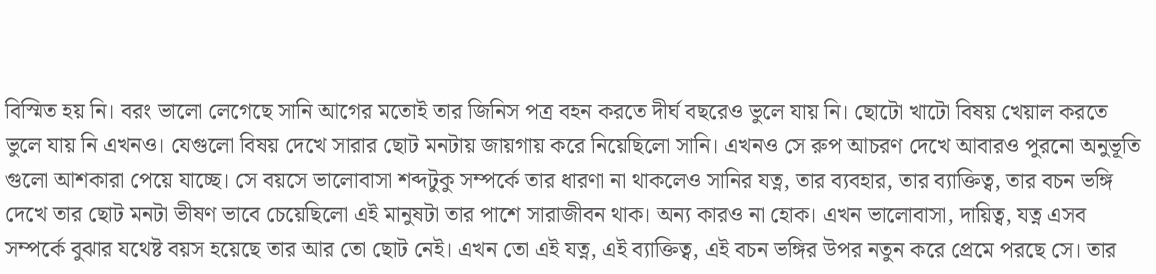বিস্মিত হয় নি। বরং ভালো লেগেছে সানি আগের মতোই তার জিনিস পত্র বহন করতে দীর্ঘ বছরেও ভুলে যায় নি। ছোটো খাটো বিষয় খেয়াল করতে ভুলে যায় নি এখনও। যেগুলো বিষয় দেখে সারার ছোট মনটায় জায়গায় করে নিয়েছিলো সানি। এখনও সে রুপ আচরণ দেখে আবারও পুরনো অনুভূতি গুলো আশকারা পেয়ে যাচ্ছে। সে বয়সে ভালোবাসা শব্দটুকু সম্পর্কে তার ধারণা না থাকলেও সানির যত্ন, তার ব্যবহার, তার ব্যাক্তিত্ব, তার বচন ভঙ্গি দেখে তার ছোট মনটা ভীষণ ভাবে চেয়েছিলো এই মানুষটা তার পাশে সারাজীবন থাক। অন্য কারও না হোক। এখন ভালোবাসা, দায়িত্ব, যত্ন এসব সম্পর্কে বুঝার যথেষ্ট বয়স হয়েছে তার আর তো ছোট নেই। এখন তো এই যত্ন, এই ব্যাক্তিত্ব, এই বচন ভঙ্গির উপর নতুন করে প্রেমে পরছে সে। তার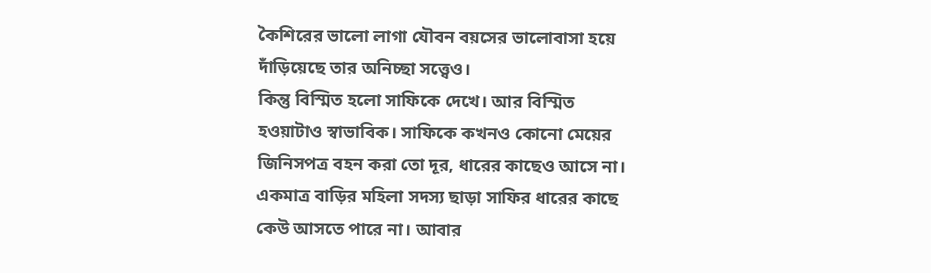কৈশিরের ভালো লাগা যৌবন বয়সের ভালোবাসা হয়ে দাঁড়িয়েছে তার অনিচ্ছা সত্ত্বেও।
কিন্তু বিস্মিত হলো সাফিকে দেখে। আর বিস্মিত হওয়াটাও স্বাভাবিক। সাফিকে কখনও কোনো মেয়ের জিনিসপত্র বহন করা তো দূর, ধারের কাছেও আসে না। একমাত্র বাড়ির মহিলা সদস্য ছাড়া সাফির ধারের কাছে কেউ আসতে পারে না। আবার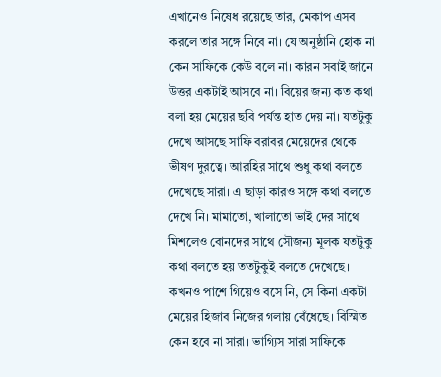এখানেও নিষেধ রয়েছে তার, মেকাপ এসব করলে তার সঙ্গে নিবে না। যে অনুষ্ঠানি হোক না কেন সাফিকে কেউ বলে না। কারন সবাই জানে উত্তর একটাই আসবে না। বিয়ের জন্য কত কথা বলা হয় মেয়ের ছবি পর্যন্ত হাত দেয় না। যতটুকু দেখে আসছে সাফি বরাবর মেয়েদের থেকে ভীষণ দুরত্বে। আরহির সাথে শুধু কথা বলতে দেখেছে সারা। এ ছাড়া কারও সঙ্গে কথা বলতে দেখে নি। মামাতো, খালাতো ভাই দের সাথে মিশলেও বোনদের সাথে সৌজন্য মূলক যতটুকু কথা বলতে হয় ততটুকুই বলতে দেখেছে। কখনও পাশে গিয়েও বসে নি, সে কিনা একটা মেয়ের হিজাব নিজের গলায় বেঁধেছে। বিস্মিত কেন হবে না সারা। ভাগ্যিস সারা সাফিকে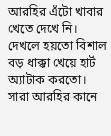আরহির এঁটো খাবার খেতে দেখে নি। দেখলে হয়তো বিশাল বড় ধাক্কা খেয়ে হার্ট অ্যাটাক করতো।
সারা আরহির কানে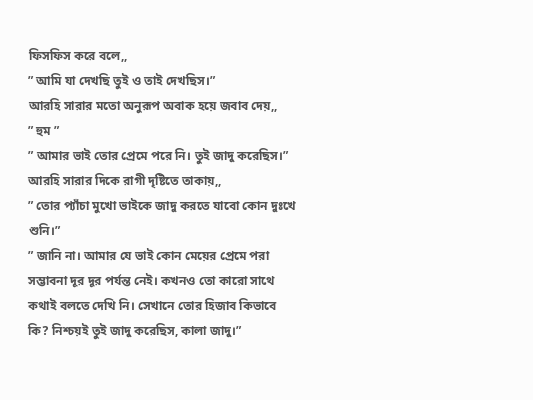ফিসফিস করে বলে,,
” আমি যা দেখছি তুই ও তাই দেখছিস।”
আরহি সারার মতো অনুরূপ অবাক হয়ে জবাব দেয়,,
” হুম ”
” আমার ভাই তোর প্রেমে পরে নি। তুই জাদু করেছিস।”
আরহি সারার দিকে রাগী দৃষ্টিতে তাকায়,,
” তোর প্যাঁচা মুখো ভাইকে জাদু করতে যাবো কোন দুঃখে শুনি।”
” জানি না। আমার যে ভাই কোন মেয়ের প্রেমে পরা সম্ভাবনা দূর দূর পর্যন্ত নেই। কখনও তো কারো সাথে কথাই বলতে দেখি নি। সেখানে তোর হিজাব কিভাবে কি? নিশ্চয়ই তুই জাদু করেছিস, কালা জাদু।”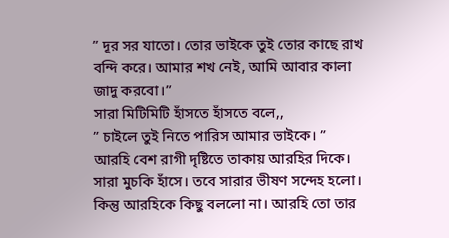” দূর সর যাতো। তোর ভাইকে তুই তোর কাছে রাখ বন্দি করে। আমার শখ নেই, আমি আবার কালা জাদু করবো।”
সারা মিটিমিটি হাঁসতে হাঁসতে বলে,,
” চাইলে তুই নিতে পারিস আমার ভাইকে। ”
আরহি বেশ রাগী দৃষ্টিতে তাকায় আরহির দিকে। সারা মুচকি হাঁসে। তবে সারার ভীষণ সন্দেহ হলো। কিন্তু আরহিকে কিছু বললো না। আরহি তো তার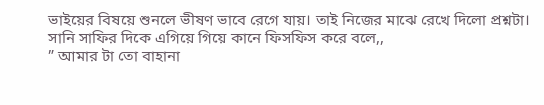ভাইয়ের বিষয়ে শুনলে ভীষণ ভাবে রেগে যায়। তাই নিজের মাঝে রেখে দিলো প্রশ্নটা।
সানি সাফির দিকে এগিয়ে গিয়ে কানে ফিসফিস করে বলে,,
” আমার টা তো বাহানা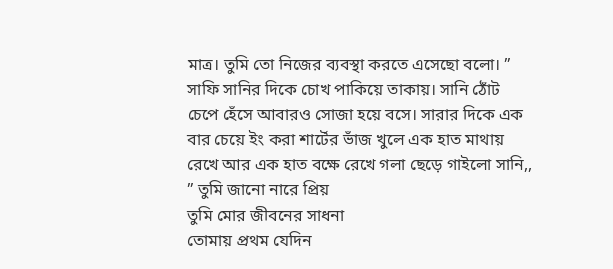মাত্র। তুমি তো নিজের ব্যবস্থা করতে এসেছো বলো। ”
সাফি সানির দিকে চোখ পাকিয়ে তাকায়। সানি ঠোঁট চেপে হেঁসে আবারও সোজা হয়ে বসে। সারার দিকে এক বার চেয়ে ইং করা শার্টের ভাঁজ খুলে এক হাত মাথায় রেখে আর এক হাত বক্ষে রেখে গলা ছেড়ে গাইলো সানি,,
” তুমি জানো নারে প্রিয়
তুমি মোর জীবনের সাধনা
তোমায় প্রথম যেদিন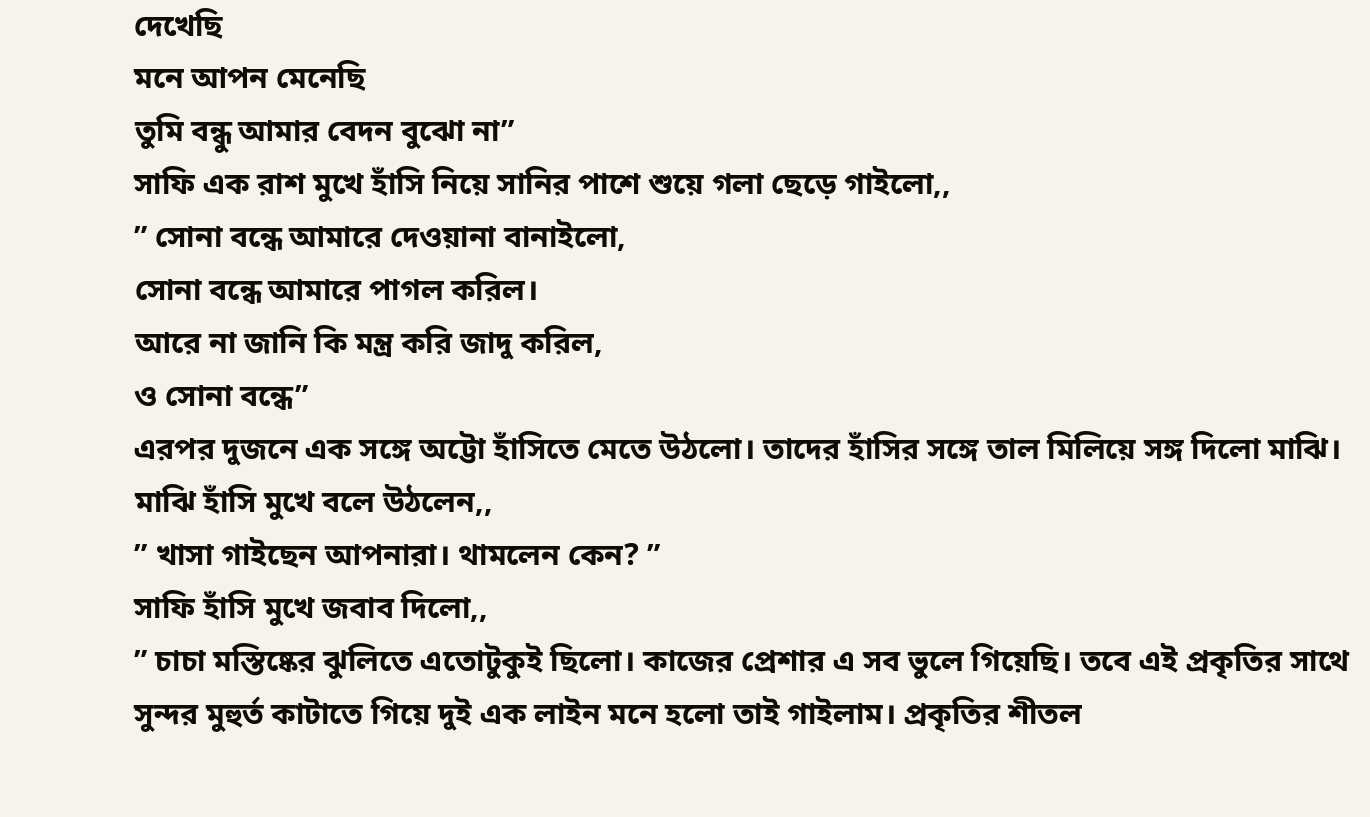দেখেছি
মনে আপন মেনেছি
তুমি বন্ধু আমার বেদন বুঝো না”
সাফি এক রাশ মুখে হাঁসি নিয়ে সানির পাশে শুয়ে গলা ছেড়ে গাইলো,,
” সোনা বন্ধে আমারে দেওয়ানা বানাইলো,
সোনা বন্ধে আমারে পাগল করিল।
আরে না জানি কি মন্ত্র করি জাদু করিল,
ও সোনা বন্ধে”
এরপর দুজনে এক সঙ্গে অট্টো হাঁসিতে মেতে উঠলো। তাদের হাঁসির সঙ্গে তাল মিলিয়ে সঙ্গ দিলো মাঝি। মাঝি হাঁসি মুখে বলে উঠলেন,,
” খাসা গাইছেন আপনারা। থামলেন কেন? ”
সাফি হাঁসি মুখে জবাব দিলো,,
” চাচা মস্তিষ্কের ঝুলিতে এতোটুকুই ছিলো। কাজের প্রেশার এ সব ভুলে গিয়েছি। তবে এই প্রকৃতির সাথে সুন্দর মুহুর্ত কাটাতে গিয়ে দুই এক লাইন মনে হলো তাই গাইলাম। প্রকৃতির শীতল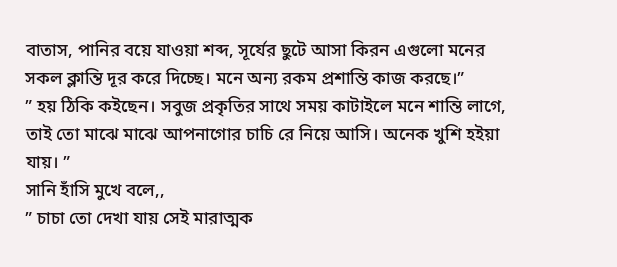বাতাস, পানির বয়ে যাওয়া শব্দ, সূর্যের ছুটে আসা কিরন এগুলো মনের সকল ক্লান্তি দূর করে দিচ্ছে। মনে অন্য রকম প্রশান্তি কাজ করছে।”
” হয় ঠিকি কইছেন। সবুজ প্রকৃতির সাথে সময় কাটাইলে মনে শান্তি লাগে, তাই তো মাঝে মাঝে আপনাগোর চাচি রে নিয়ে আসি। অনেক খুশি হইয়া যায়। ”
সানি হাঁসি মুখে বলে,,
” চাচা তো দেখা যায় সেই মারাত্মক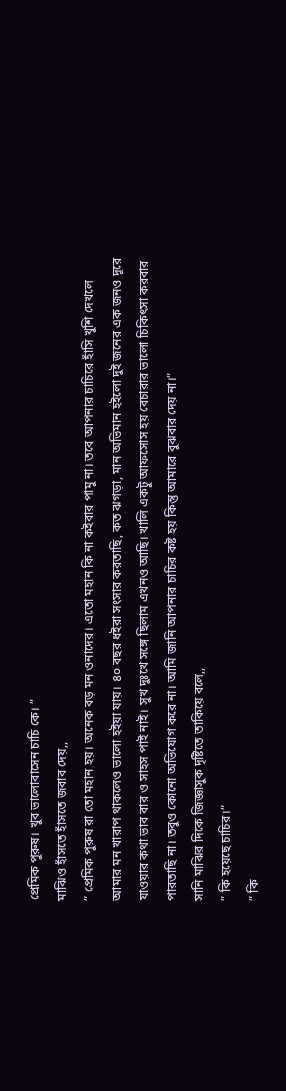প্রেমিক পুরুষ। খুব ভালোবাসেন চাচি কে। ”
মাঝিও হাঁসতে হাঁসতে জবাব দেয়,,
” প্রেমিক পুরুষ রা তো মহান হয়। অনেক বড় মন ওনাদের। এতো মহান কি না কইবার পামু না। তবে আপনার চাচিরে হাঁসি খুশি দেখলে আমার মন খারাপ থাকলেও ভালো হইয়া যায়। ৪০ বছর ধইরা সংসার করতাছি, কত ঝগড়া, মান অভিমান হইলো দুই জনের এক জনও দূরে যাওয়ার কথা ভাব বার ও সাহস পাই নাই। সুখ দুঃখে সঙ্গে ছিলাম এখনও আছি। খালি একটু আফসোস হয় বেচারার ভালো চিকিৎসা করবার পারতাছি না। তবুও কোনো অভিযোগ করে না। আমি জানি আপনার চাচির কষ্ট হয় কিন্তু আমারে বুঝবার দেয় না।”
সানি মাঝির দিকে জিজ্ঞাসুক দৃষ্টিতে তাকিয়ে বলে,,
” কি হয়েছে চাচির।”
” কি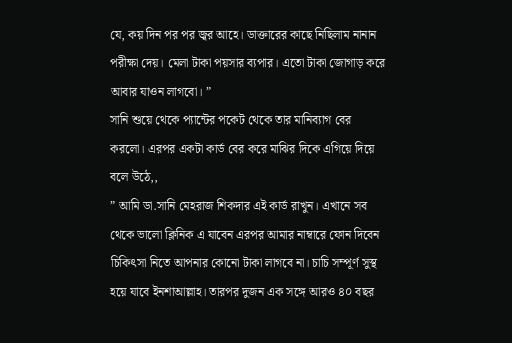যে, কয় দিন পর পর জ্বর আহে। ডাক্তারের কাছে নিছিলাম নানান পরীক্ষা দেয়। মেলা টাকা পয়সার ব্যপার। এতো টাকা জোগাড় করে আবার যাওন লাগবো। ”
সানি শুয়ে থেকে প্যান্টের পকেট থেকে তার মানিব্যাগ বের করলো। এরপর একটা কার্ড বের করে মাঝির দিকে এগিয়ে দিয়ে বলে উঠে,,
” আমি ডা.সানি মেহরাজ শিকদার এই কার্ড রাখুন। এখানে সব থেকে ভালো ক্লিনিক এ যাবেন এরপর আমার নাম্বারে ফোন দিবেন চিকিৎসা নিতে আপনার কোনো টাকা লাগবে না। চাচি সম্পূর্ণ সুস্থ হয়ে যাবে ইনশাআল্লাহ। তারপর দুজন এক সঙ্গে আরও ৪০ বছর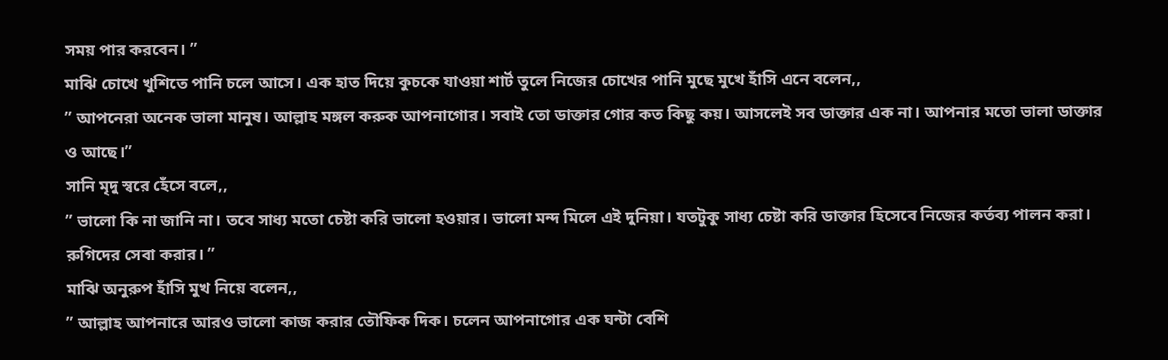সময় পার করবেন। ”
মাঝি চোখে খুশিতে পানি চলে আসে। এক হাত দিয়ে কুচকে যাওয়া শার্ট তুলে নিজের চোখের পানি মুছে মুখে হাঁসি এনে বলেন,,
” আপনেরা অনেক ভালা মানুষ। আল্লাহ মঙ্গল করুক আপনাগোর। সবাই তো ডাক্তার গোর কত কিছু কয়। আসলেই সব ডাক্তার এক না। আপনার মতো ভালা ডাক্তার ও আছে।”
সানি মৃদু স্বরে হেঁসে বলে,,
” ভালো কি না জানি না। তবে সাধ্য মতো চেষ্টা করি ভালো হওয়ার। ভালো মন্দ মিলে এই দুনিয়া। যতটুকু সাধ্য চেষ্টা করি ডাক্তার হিসেবে নিজের কর্তব্য পালন করা। রুগিদের সেবা করার। ”
মাঝি অনুরুপ হাঁসি মুখ নিয়ে বলেন,,
” আল্লাহ আপনারে আরও ভালো কাজ করার তৌফিক দিক। চলেন আপনাগোর এক ঘন্টা বেশি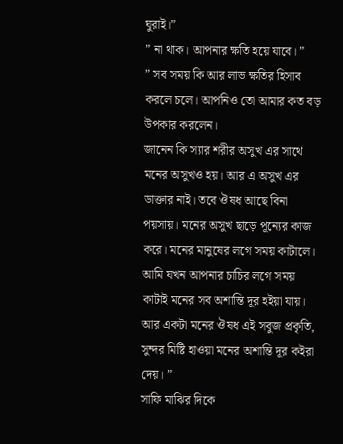ঘুরাই।”
” না থাক। আপনার ক্ষতি হয়ে যাবে। ”
” সব সময় কি আর লাভ ক্ষতির হিসাব করলে চলে। আপনিও তো আমার কত বড় উপকার করলেন।
জানেন কি স্যার শরীর অসুখ এর সাথে মনের অসুখও হয়। আর এ অসুখ এর ডাক্তার নাই। তবে ঔষধ আছে বিনা পয়সায়। মনের অসুখ ছাড়ে পূন্যের কাজ করে। মনের মানুষের লগে সময় কাটালে। আমি যখন আপনার চাচির লগে সময় কাটাই মনের সব অশান্তি দূর হইয়া যায়। আর একটা মনের ঔষধ এই সবুজ প্রকৃতি, সুন্দর মিষ্টি হাওয়া মনের অশান্তি দূর কইরা দেয়। ”
সাফি মাঝির দিকে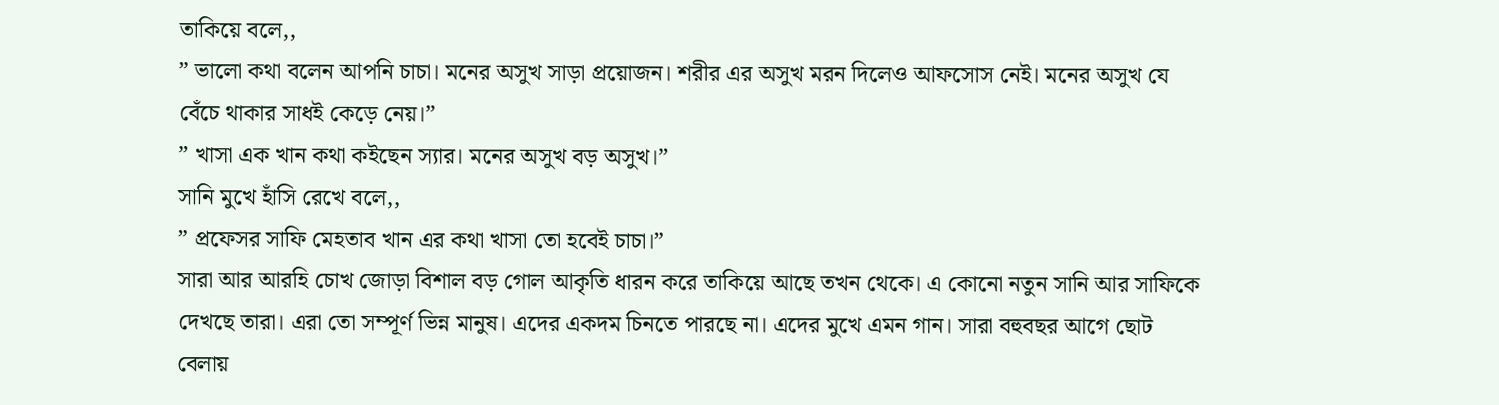তাকিয়ে বলে,,
” ভালো কথা বলেন আপনি চাচা। মনের অসুখ সাড়া প্রয়োজন। শরীর এর অসুখ মরন দিলেও আফসোস নেই। মনের অসুখ যে বেঁচে থাকার সাধই কেড়ে নেয়।”
” খাসা এক খান কথা কইছেন স্যার। মনের অসুখ বড় অসুখ।”
সানি মুখে হাঁসি রেখে বলে,,
” প্রফেসর সাফি মেহতাব খান এর কথা খাসা তো হবেই চাচা।”
সারা আর আরহি চোখ জোড়া বিশাল বড় গোল আকৃতি ধারন করে তাকিয়ে আছে তখন থেকে। এ কোনো নতুন সানি আর সাফিকে দেখছে তারা। এরা তো সম্পূর্ণ ভিন্ন মানুষ। এদের একদম চিনতে পারছে না। এদের মুখে এমন গান। সারা বহুবছর আগে ছোট বেলায়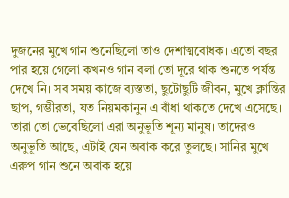দুজনের মুখে গান শুনেছিলো তাও দেশাত্মবোধক। এতো বছর পার হয়ে গেলো কখনও গান বলা তো দূরে থাক শুনতে পর্যন্ত দেখে নি। সব সময় কাজে ব্যস্ততা, ছুটোছুটি জীবন, মুখে ক্লান্তির ছাপ, গম্ভীরতা, যত নিয়মকানুন এ বাঁধা থাকতে দেখে এসেছে। তারা তো ভেবেছিলো এরা অনুভূতি শূন্য মানুষ। তাদেরও অনুভূতি আছে, এটাই যেন অবাক করে তুলছে। সানির মুখে এরুপ গান শুনে অবাক হয়ে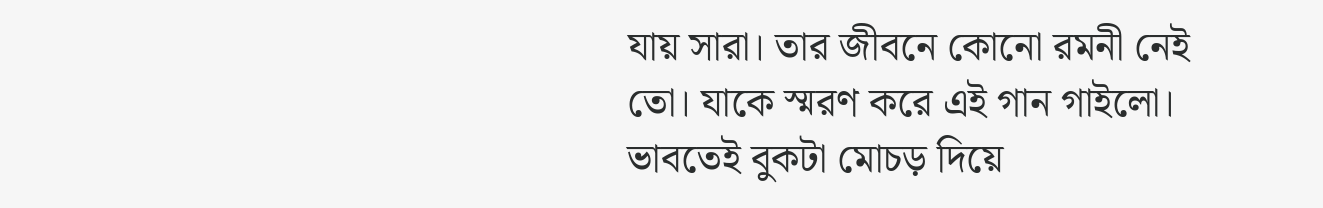যায় সারা। তার জীবনে কোনো রমনী নেই তো। যাকে স্মরণ করে এই গান গাইলো। ভাবতেই বুকটা মোচড় দিয়ে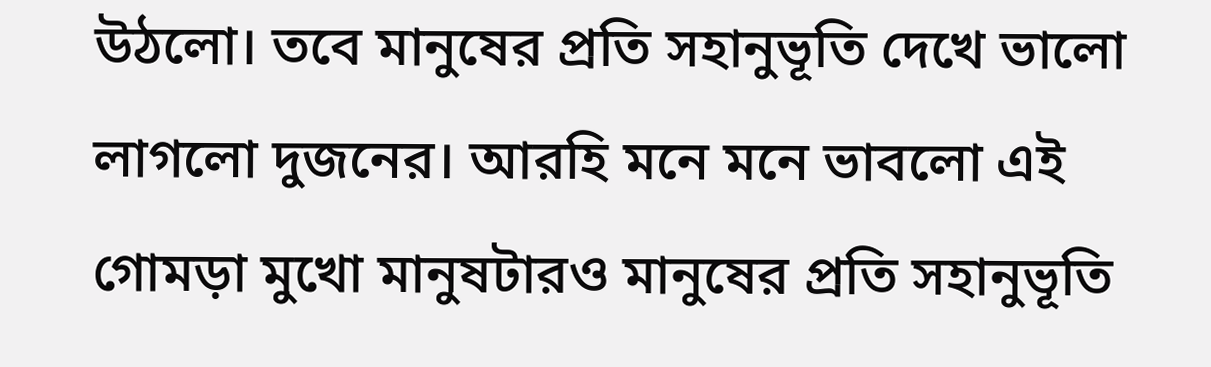উঠলো। তবে মানুষের প্রতি সহানুভূতি দেখে ভালো লাগলো দুজনের। আরহি মনে মনে ভাবলো এই গোমড়া মুখো মানুষটারও মানুষের প্রতি সহানুভূতি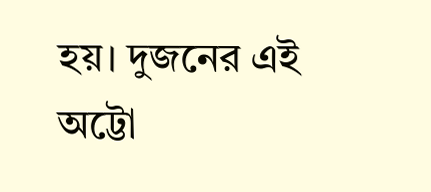হয়। দুজনের এই অট্টো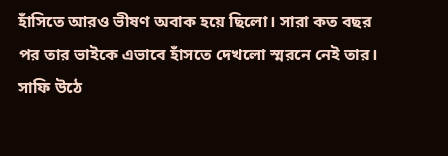হাঁসিতে আরও ভীষণ অবাক হয়ে ছিলো। সারা কত বছর পর তার ভাইকে এভাবে হাঁসতে দেখলো স্মরনে নেই তার।
সাফি উঠে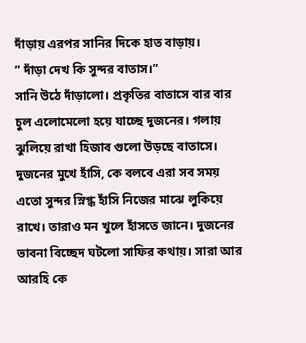দাঁড়ায় এরপর সানির দিকে হাত বাড়ায়।
” দাঁড়া দেখ কি সুন্দর বাতাস।”
সানি উঠে দাঁড়ালো। প্রকৃতির বাতাসে বার বার চুল এলোমেলো হয়ে যাচ্ছে দুজনের। গলায় ঝুলিয়ে রাখা হিজাব গুলো উড়ছে বাতাসে। দুজনের মুখে হাঁসি, কে বলবে এরা সব সময় এতো সুন্দর স্নিগ্ধ হাঁসি নিজের মাঝে লুকিয়ে রাখে। তারাও মন খুলে হাঁসতে জানে। দুজনের ভাবনা বিচ্ছেদ ঘটলো সাফির কথায়। সারা আর আরহি কে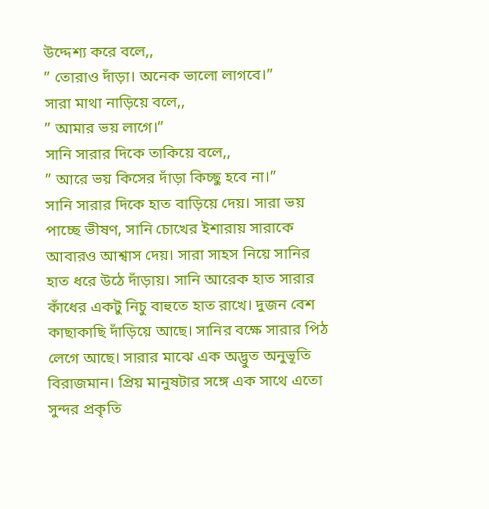উদ্দেশ্য করে বলে,,
” তোরাও দাঁড়া। অনেক ভালো লাগবে।”
সারা মাথা নাড়িয়ে বলে,,
” আমার ভয় লাগে।”
সানি সারার দিকে তাকিয়ে বলে,,
” আরে ভয় কিসের দাঁড়া কিচ্ছু হবে না।”
সানি সারার দিকে হাত বাড়িয়ে দেয়। সারা ভয় পাচ্ছে ভীষণ, সানি চোখের ইশারায় সারাকে আবারও আশ্বাস দেয়। সারা সাহস নিয়ে সানির হাত ধরে উঠে দাঁড়ায়। সানি আরেক হাত সারার কাঁধের একটু নিচু বাহুতে হাত রাখে। দুজন বেশ কাছাকাছি দাঁড়িয়ে আছে। সানির বক্ষে সারার পিঠ লেগে আছে। সারার মাঝে এক অদ্ভুত অনুভূতি বিরাজমান। প্রিয় মানুষটার সঙ্গে এক সাথে এতো সুন্দর প্রকৃতি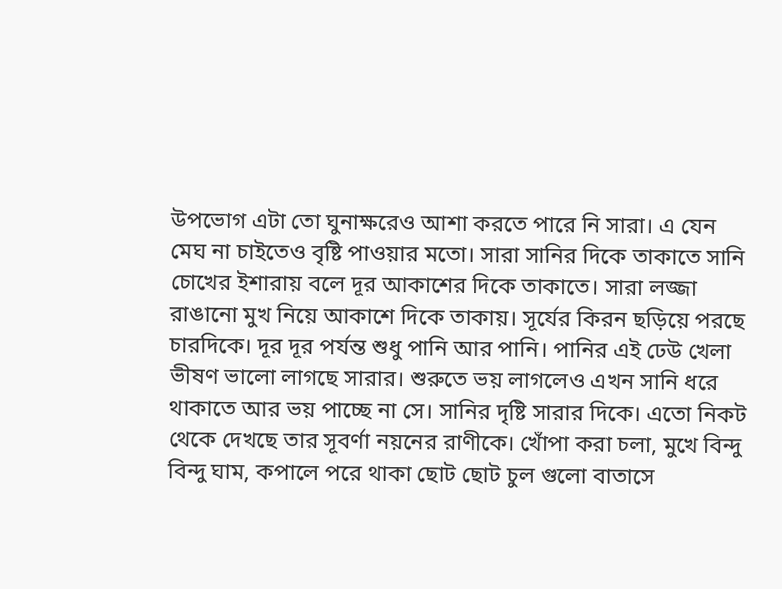উপভোগ এটা তো ঘুনাক্ষরেও আশা করতে পারে নি সারা। এ যেন মেঘ না চাইতেও বৃষ্টি পাওয়ার মতো। সারা সানির দিকে তাকাতে সানি চোখের ইশারায় বলে দূর আকাশের দিকে তাকাতে। সারা লজ্জা রাঙানো মুখ নিয়ে আকাশে দিকে তাকায়। সূর্যের কিরন ছড়িয়ে পরছে চারদিকে। দূর দূর পর্যন্ত শুধু পানি আর পানি। পানির এই ঢেউ খেলা ভীষণ ভালো লাগছে সারার। শুরুতে ভয় লাগলেও এখন সানি ধরে থাকাতে আর ভয় পাচ্ছে না সে। সানির দৃষ্টি সারার দিকে। এতো নিকট থেকে দেখছে তার সূবর্ণা নয়নের রাণীকে। খোঁপা করা চলা, মুখে বিন্দু বিন্দু ঘাম, কপালে পরে থাকা ছোট ছোট চুল গুলো বাতাসে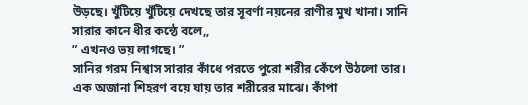উড়ছে। খুঁটিয়ে খুঁটিয়ে দেখছে তার সূবর্ণা নয়নের রাণীর মুখ খানা। সানি সারার কানে ধীর কন্ঠে বলে,,
” এখনও ভয় লাগছে। ”
সানির গরম নিশ্বাস সারার কাঁধে পরতে পুরো শরীর কেঁপে উঠলো তার। এক অজানা শিহরণ বয়ে যায় তার শরীরের মাঝে। কাঁপা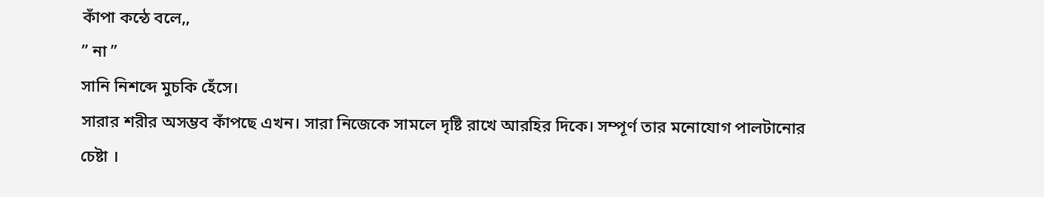কাঁপা কন্ঠে বলে,,
” না ”
সানি নিশব্দে মুচকি হেঁসে।
সারার শরীর অসম্ভব কাঁপছে এখন। সারা নিজেকে সামলে দৃষ্টি রাখে আরহির দিকে। সম্পূর্ণ তার মনোযোগ পালটানোর চেষ্টা ।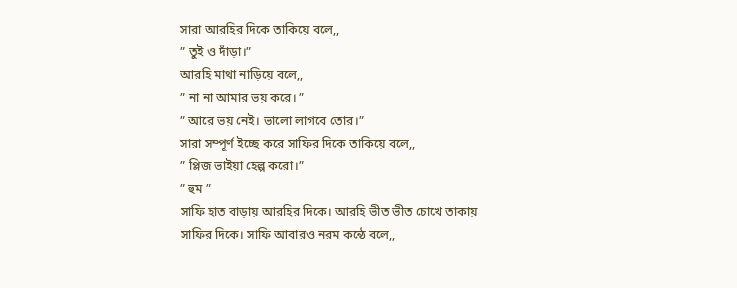সারা আরহির দিকে তাকিয়ে বলে,,
” তুই ও দাঁড়া।”
আরহি মাথা নাড়িয়ে বলে,,
” না না আমার ভয় করে। ”
” আরে ভয় নেই। ভালো লাগবে তোর।”
সারা সম্পূর্ণ ইচ্ছে করে সাফির দিকে তাকিয়ে বলে,,
” প্লিজ ভাইয়া হেল্প করো।”
” হুম ”
সাফি হাত বাড়ায় আরহির দিকে। আরহি ভীত ভীত চোখে তাকায় সাফির দিকে। সাফি আবারও নরম কন্ঠে বলে,,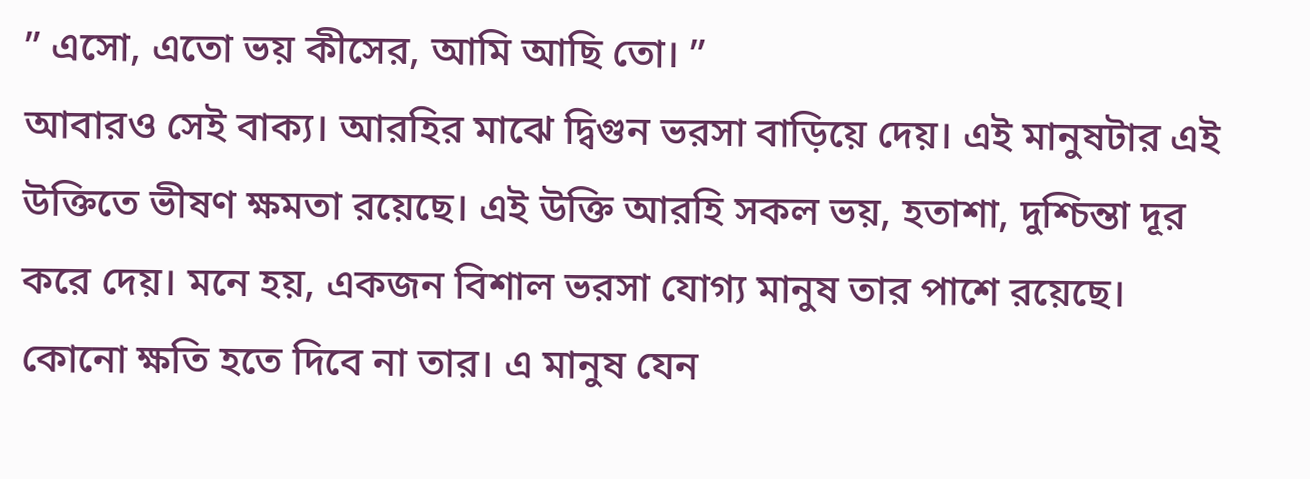” এসো, এতো ভয় কীসের, আমি আছি তো। ”
আবারও সেই বাক্য। আরহির মাঝে দ্বিগুন ভরসা বাড়িয়ে দেয়। এই মানুষটার এই উক্তিতে ভীষণ ক্ষমতা রয়েছে। এই উক্তি আরহি সকল ভয়, হতাশা, দুশ্চিন্তা দূর করে দেয়। মনে হয়, একজন বিশাল ভরসা যোগ্য মানুষ তার পাশে রয়েছে। কোনো ক্ষতি হতে দিবে না তার। এ মানুষ যেন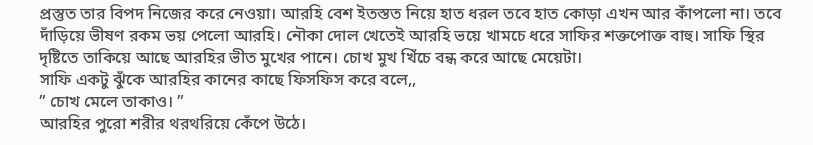প্রস্তুত তার বিপদ নিজের করে নেওয়া। আরহি বেশ ইতস্তত নিয়ে হাত ধরল তবে হাত কোড়া এখন আর কাঁপলো না। তবে দাঁড়িয়ে ভীষণ রকম ভয় পেলো আরহি। নৌকা দোল খেতেই আরহি ভয়ে খামচে ধরে সাফির শক্তপোক্ত বাহু। সাফি স্থির দৃষ্টিতে তাকিয়ে আছে আরহির ভীত মুখের পানে। চোখ মুখ খিঁচে বন্ধ করে আছে মেয়েটা।
সাফি একটু ঝুঁকে আরহির কানের কাছে ফিসফিস করে বলে,,
” চোখ মেলে তাকাও। ”
আরহির পুরো শরীর থরথরিয়ে কেঁপে উঠে।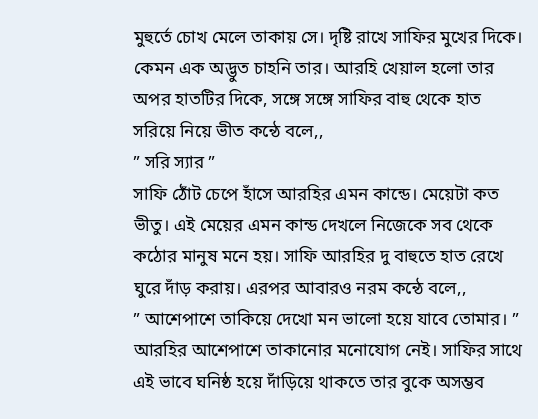মুহুর্তে চোখ মেলে তাকায় সে। দৃষ্টি রাখে সাফির মুখের দিকে। কেমন এক অদ্ভুত চাহনি তার। আরহি খেয়াল হলো তার অপর হাতটির দিকে, সঙ্গে সঙ্গে সাফির বাহু থেকে হাত সরিয়ে নিয়ে ভীত কন্ঠে বলে,,
” সরি স্যার ”
সাফি ঠোঁট চেপে হাঁসে আরহির এমন কান্ডে। মেয়েটা কত ভীতু। এই মেয়ের এমন কান্ড দেখলে নিজেকে সব থেকে কঠোর মানুষ মনে হয়। সাফি আরহির দু বাহুতে হাত রেখে ঘুরে দাঁড় করায়। এরপর আবারও নরম কন্ঠে বলে,,
” আশেপাশে তাকিয়ে দেখো মন ভালো হয়ে যাবে তোমার। ”
আরহির আশেপাশে তাকানোর মনোযোগ নেই। সাফির সাথে এই ভাবে ঘনিষ্ঠ হয়ে দাঁড়িয়ে থাকতে তার বুকে অসম্ভব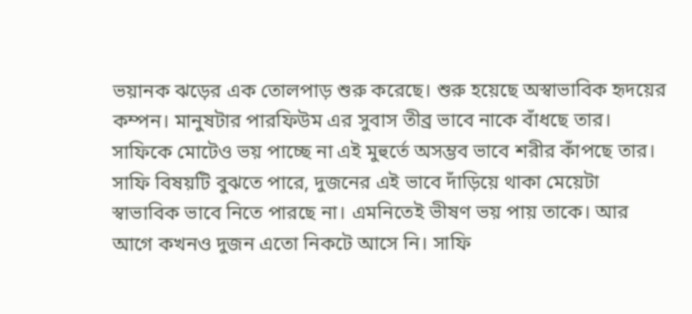ভয়ানক ঝড়ের এক তোলপাড় শুরু করেছে। শুরু হয়েছে অস্বাভাবিক হৃদয়ের কম্পন। মানুষটার পারফিউম এর সুবাস তীব্র ভাবে নাকে বাঁধছে তার।
সাফিকে মোটেও ভয় পাচ্ছে না এই মুহুর্তে অসম্ভব ভাবে শরীর কাঁপছে তার।
সাফি বিষয়টি বুঝতে পারে, দুজনের এই ভাবে দাঁড়িয়ে থাকা মেয়েটা স্বাভাবিক ভাবে নিতে পারছে না। এমনিতেই ভীষণ ভয় পায় তাকে। আর আগে কখনও দুজন এতো নিকটে আসে নি। সাফি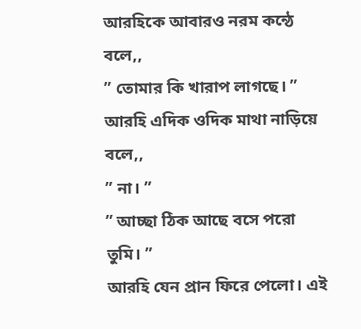আরহিকে আবারও নরম কন্ঠে বলে,,
” তোমার কি খারাপ লাগছে। ”
আরহি এদিক ওদিক মাথা নাড়িয়ে বলে,,
” না। ”
” আচ্ছা ঠিক আছে বসে পরো তুমি। ”
আরহি যেন প্রান ফিরে পেলো। এই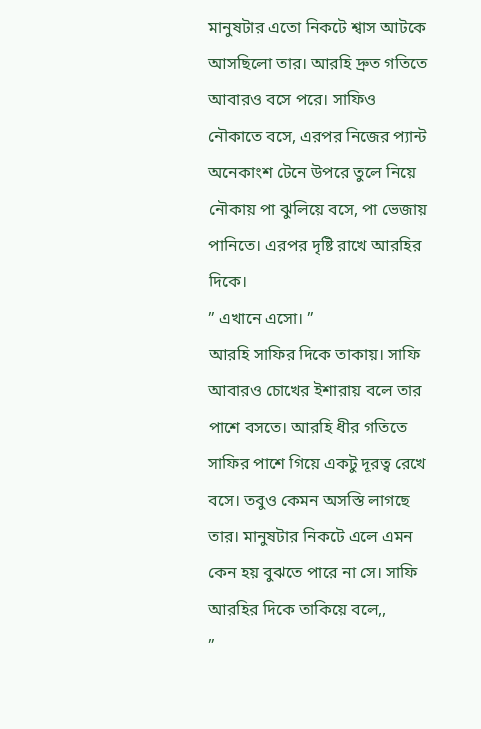মানুষটার এতো নিকটে শ্বাস আটকে আসছিলো তার। আরহি দ্রুত গতিতে আবারও বসে পরে। সাফিও নৌকাতে বসে, এরপর নিজের প্যান্ট অনেকাংশ টেনে উপরে তুলে নিয়ে নৌকায় পা ঝুলিয়ে বসে, পা ভেজায় পানিতে। এরপর দৃষ্টি রাখে আরহির দিকে।
” এখানে এসো। ”
আরহি সাফির দিকে তাকায়। সাফি আবারও চোখের ইশারায় বলে তার পাশে বসতে। আরহি ধীর গতিতে সাফির পাশে গিয়ে একটু দূরত্ব রেখে বসে। তবুও কেমন অসস্তি লাগছে তার। মানুষটার নিকটে এলে এমন কেন হয় বুঝতে পারে না সে। সাফি আরহির দিকে তাকিয়ে বলে,,
”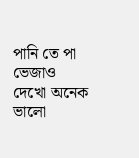পানি তে পা ভেজাও দেখো অনেক ভালো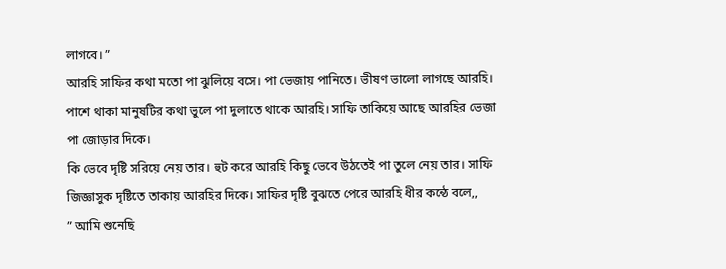লাগবে। ”
আরহি সাফির কথা মতো পা ঝুলিয়ে বসে। পা ভেজায় পানিতে। ভীষণ ভালো লাগছে আরহি। পাশে থাকা মানুষটির কথা ভুলে পা দুলাতে থাকে আরহি। সাফি তাকিয়ে আছে আরহির ভেজা পা জোড়ার দিকে।
কি ভেবে দৃষ্টি সরিয়ে নেয় তার। হুট করে আরহি কিছু ভেবে উঠতেই পা তুলে নেয় তার। সাফি জিজ্ঞাসুক দৃষ্টিতে তাকায় আরহির দিকে। সাফির দৃষ্টি বুঝতে পেরে আরহি ধীর কন্ঠে বলে,,
” আমি শুনেছি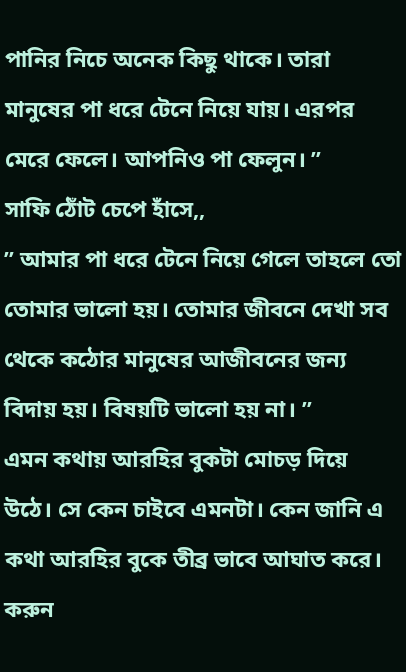পানির নিচে অনেক কিছু থাকে। তারা মানুষের পা ধরে টেনে নিয়ে যায়। এরপর মেরে ফেলে। আপনিও পা ফেলুন। ”
সাফি ঠোঁট চেপে হাঁসে,,
” আমার পা ধরে টেনে নিয়ে গেলে তাহলে তো তোমার ভালো হয়। তোমার জীবনে দেখা সব থেকে কঠোর মানুষের আজীবনের জন্য বিদায় হয়। বিষয়টি ভালো হয় না। ”
এমন কথায় আরহির বুকটা মোচড় দিয়ে উঠে। সে কেন চাইবে এমনটা। কেন জানি এ কথা আরহির বুকে তীব্র ভাবে আঘাত করে। করুন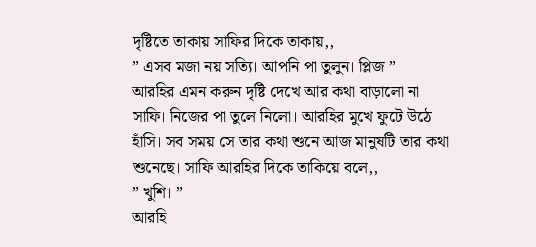দৃষ্টিতে তাকায় সাফির দিকে তাকায়,,
” এসব মজা নয় সত্যি। আপনি পা তুলুন। প্লিজ ”
আরহির এমন করুন দৃষ্টি দেখে আর কথা বাড়ালো না সাফি। নিজের পা তুলে নিলো। আরহির মুখে ফুটে উঠে হাঁসি। সব সময় সে তার কথা শুনে আজ মানুষটি তার কথা শুনেছে। সাফি আরহির দিকে তাকিয়ে বলে,,
” খুশি। ”
আরহি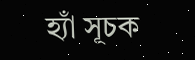হ্যাঁ সূচক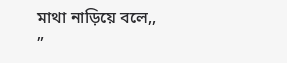মাথা নাড়িয়ে বলে,,
”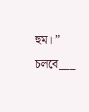হুম। ”
চলবে___